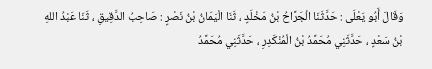وَقَالَ أَبُو يَعْلَى : حَدَّثَنَا الْجَرَّاحُ بْنُ مَخْلَدٍ ، ثَنَا الْيَمَانُ بْنُ نَصْرٍ : صَاحِبُ الدَّقِيقِ ، ثَنَا عَبْدُ اللهِ بْنُ سَعْدٍ ، حَدَّثَنِي مُحَمَّدُ بْنُ الْمُنْكَدِرِ ، حَدَّثَنِي مُحَمَّدُ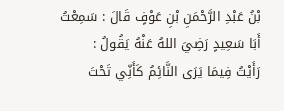بْنُ عَبْدِ الرَّحْمَنِ بْنِ عَوْفٍ قَالَ : سَمِعْتُ أَبَا سَعِيدٍ رَضِيَ اللهُ عَنْهُ يَقُولُ :
رَأَيْتُ فِيمَا يَرَى النَّائِمُ كَأَنِّي تَحْتَ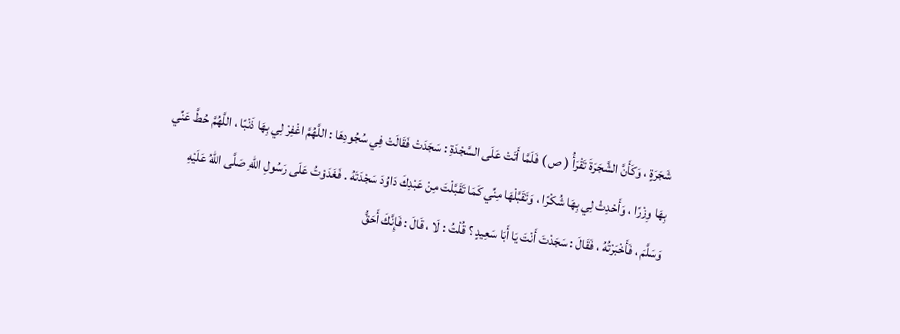شَجَرَةٍ ، وَكَأَنَّ الشَّجَرَةَ تَقْرَأُ ( ص ) فَلَمَّا أَتَتْ عَلَى السَّجْدَةِ : سَجَدَتْ فَقَالَتْ فِي سُجُودِهَا : اللَّهُمَّ اغْفِرْ لِي بِهَا ذَنْبًا ، اللَّهُمَّ حُطَّ عَنِّي بِهَا وِزْرًا ، وَأَحْدِثْ لِي بِهَا شُكْرًا ، وَتَقَبَّلْهَا مِنِّي كَمَا تَقَبَّلْتَ مِنْ عَبْدِكَ دَاوُدَ سَجْدَتَهُ . فَغَدَوْتُ عَلَى رَسُولِ اللهِ صَلَّى اللهُ عَلَيْهِ وَسَلَّمَ ، فَأَخْبَرْتُهُ ، فَقَالَ : سَجَدْتَ أَنْتَ يَا أَبَا سَعِيدٍ ؟ قُلْتُ : لَا ، قَالَ : فَإِنَّكَ أَحَقُّ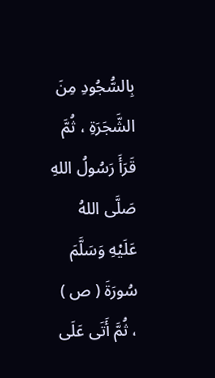بِالسُّجُودِ مِنَ الشَّجَرَةِ ، ثُمَّ قَرَأَ رَسُولُ اللهِ صَلَّى اللهُ عَلَيْهِ وَسَلَّمَ سُورَةَ ( ص ) ، ثُمَّ أَتَى عَلَى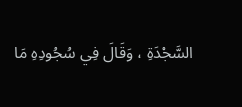السَّجْدَةِ ، وَقَالَ فِي سُجُودِهِ مَا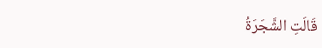قَالَتِ الشَّجَرَةُ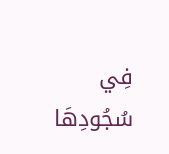فِي سُجُودِهَا